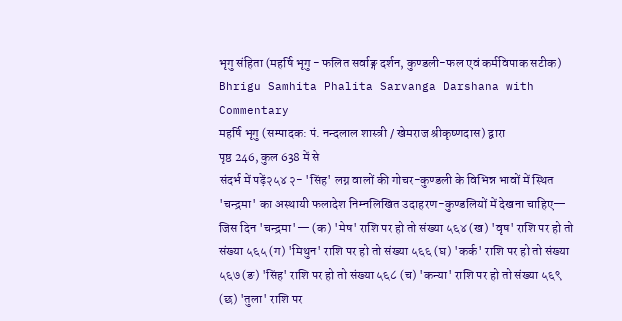भृगु संहिता (महर्षि भृगु - फलित सर्वाङ्ग दर्शन, कुण्डली-फल एवं कर्मविपाक सटीक)
Bhrigu Samhita Phalita Sarvanga Darshana with Commentary
महर्षि भृगु (सम्पादक: पं. नन्दलाल शास्त्री / खेमराज श्रीकृष्णदास) द्वारा
पृष्ठ 246, कुल 638 में से
संदर्भ में पढ़ें२५४ २- 'सिंह' लग्न वालों की गोचर-कुण्डली के विभिन्न भावों में स्थित 'चन्द्रमा' का अस्थायी फलादेश निम्नलिखित उदाहरण-कुण्डलियों में देखना चाहिए— जिस दिन 'चन्द्रमा'— (क) 'मेष' राशि पर हो तो संख्या ५६४ (ख) 'वृष' राशि पर हो तो संख्या ५६५ (ग) 'मिथुन' राशि पर हो तो संख्या ५६६ (घ) 'कर्क' राशि पर हो तो संख्या ५६७ (ङ) 'सिंह' राशि पर हो तो संख्या ५६८ (च) 'कन्या' राशि पर हो तो संख्या ५६९ (छ) 'तुला' राशि पर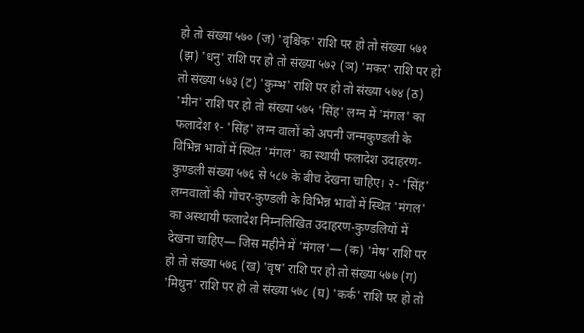हो तो संख्या ५७० (ज) 'वृश्चिक' राशि पर हो तो संख्या ५७१ (झ) 'धनु' राशि पर हो तो संख्या ५७२ (ञ) 'मकर' राशि पर हो तो संख्या ५७३ (ट) 'कुम्भ' राशि पर हो तो संख्या ५७४ (ठ) 'मीन' राशि पर हो तो संख्या ५७५ 'सिंह' लग्न में 'मंगल' का फलादेश १- 'सिंह' लग्न वालों को अपनी जन्मकुण्डली के विभिन्न भावों में स्थित 'मंगल' का स्थायी फलादेश उदाहरण-कुण्डली संख्या ५७६ से ५८७ के बीच देखना चाहिए। २- 'सिंह' लग्नवालों की गोचर-कुण्डली के विभिन्न भावों में स्थित 'मंगल' का अस्थायी फलादेश निम्नलिखित उदाहरण-कुण्डलियों में देखना चाहिए— जिस महीने में 'मंगल'— (क) 'मेष' राशि पर हो तो संख्या ५७६ (ख) 'वृष' राशि पर हो तो संख्या ५७७ (ग) 'मिथुन' राशि पर हो तो संख्या ५७८ (घ) 'कर्क' राशि पर हो तो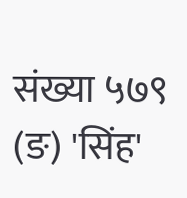संख्या ५७९ (ङ) 'सिंह'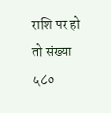राशि पर हो तो संख्या ५८०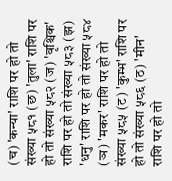(च) 'कन्या' राशि पर हो तो संख्या ५८१ (छ) 'तुला' राशि पर हो तो संख्या ५८२ (ज) 'वृश्चिक' राशि पर हो तो संख्या ५८३ (झ) 'धनु' राशि पर हो तो संख्या ५८४ (ञ) 'मकर' राशि पर हो तो संख्या ५८५ (ट) 'कुम्भ' राशि पर हो तो संख्या ५८६ (ठ) 'मीन' राशि पर हो तो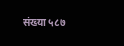संख्या ५८७